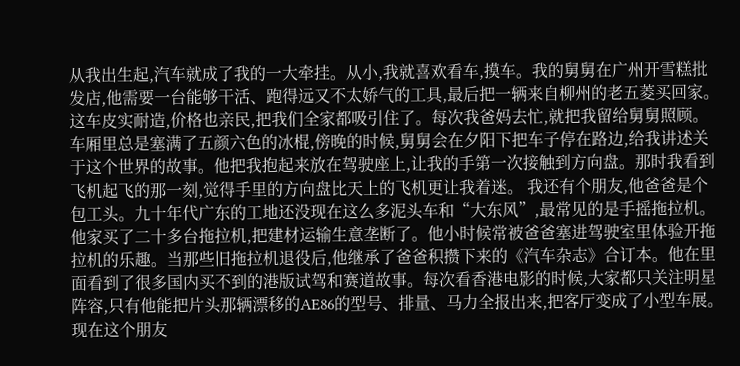从我出生起,汽车就成了我的一大牵挂。从小,我就喜欢看车,摸车。我的舅舅在广州开雪糕批发店,他需要一台能够干活、跑得远又不太娇气的工具,最后把一辆来自柳州的老五菱买回家。这车皮实耐造,价格也亲民,把我们全家都吸引住了。每次我爸妈去忙,就把我留给舅舅照顾。车厢里总是塞满了五颜六色的冰棍,傍晚的时候,舅舅会在夕阳下把车子停在路边,给我讲述关于这个世界的故事。他把我抱起来放在驾驶座上,让我的手第一次接触到方向盘。那时我看到飞机起飞的那一刻,觉得手里的方向盘比天上的飞机更让我着迷。 我还有个朋友,他爸爸是个包工头。九十年代广东的工地还没现在这么多泥头车和“大东风”,最常见的是手摇拖拉机。他家买了二十多台拖拉机,把建材运输生意垄断了。他小时候常被爸爸塞进驾驶室里体验开拖拉机的乐趣。当那些旧拖拉机退役后,他继承了爸爸积攒下来的《汽车杂志》合订本。他在里面看到了很多国内买不到的港版试驾和赛道故事。每次看香港电影的时候,大家都只关注明星阵容,只有他能把片头那辆漂移的AE86的型号、排量、马力全报出来,把客厅变成了小型车展。 现在这个朋友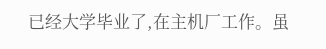已经大学毕业了,在主机厂工作。虽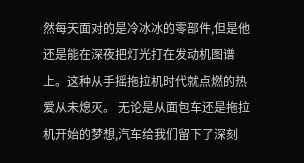然每天面对的是冷冰冰的零部件,但是他还是能在深夜把灯光打在发动机图谱上。这种从手摇拖拉机时代就点燃的热爱从未熄灭。 无论是从面包车还是拖拉机开始的梦想,汽车给我们留下了深刻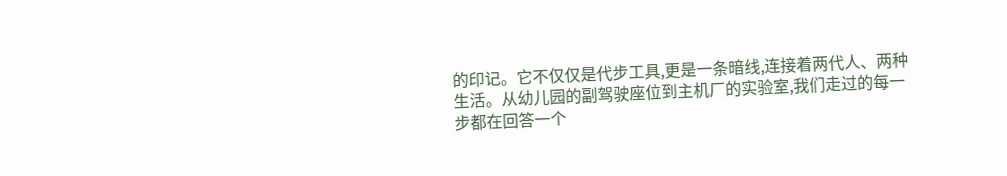的印记。它不仅仅是代步工具,更是一条暗线,连接着两代人、两种生活。从幼儿园的副驾驶座位到主机厂的实验室,我们走过的每一步都在回答一个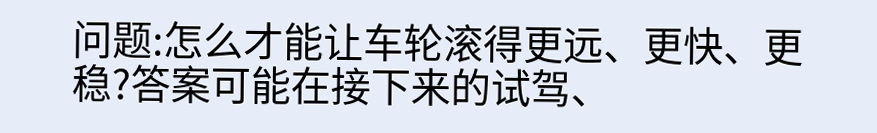问题:怎么才能让车轮滚得更远、更快、更稳?答案可能在接下来的试驾、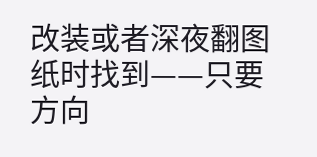改装或者深夜翻图纸时找到——只要方向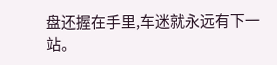盘还握在手里,车迷就永远有下一站。